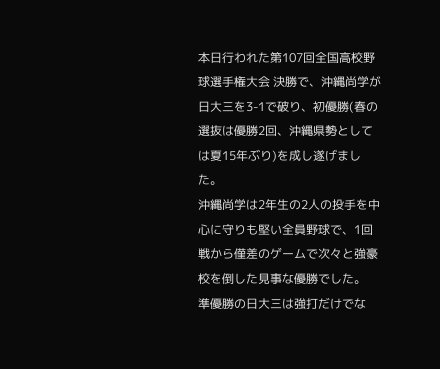本日行われた第107回全国高校野球選手権大会 決勝で、沖縄尚学が日大三を3-1で破り、初優勝(春の選抜は優勝2回、沖縄県勢としては夏15年ぶり)を成し遂げました。
沖縄尚学は2年生の2人の投手を中心に守りも堅い全員野球で、1回戦から僅差のゲームで次々と強豪校を倒した見事な優勝でした。
準優勝の日大三は強打だけでな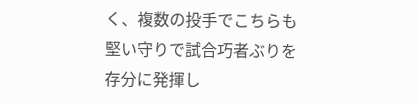く、複数の投手でこちらも堅い守りで試合巧者ぶりを存分に発揮し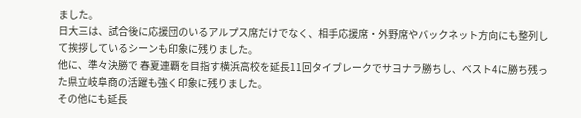ました。
日大三は、試合後に応援団のいるアルプス席だけでなく、相手応援席・外野席やバックネット方向にも整列して挨拶しているシーンも印象に残りました。
他に、準々決勝で 春夏連覇を目指す横浜高校を延長11回タイブレークでサヨナラ勝ちし、ベスト4に勝ち残った県立岐阜商の活躍も強く印象に残りました。
その他にも延長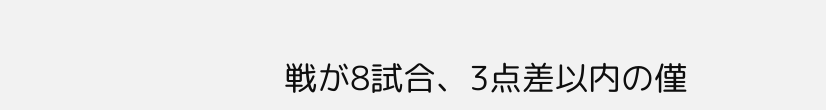戦が8試合、3点差以内の僅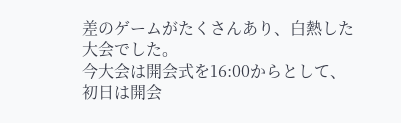差のゲームがたくさんあり、白熱した大会でした。
今大会は開会式を16:00からとして、初日は開会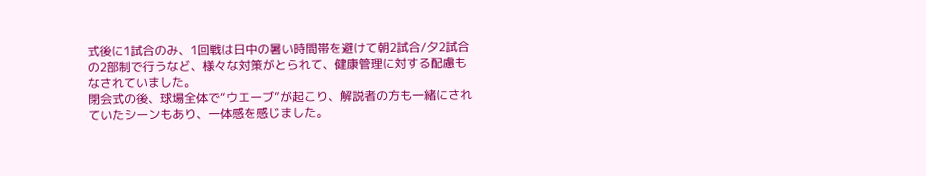式後に1試合のみ、1回戦は日中の暑い時間帯を避けて朝2試合/夕2試合の2部制で行うなど、様々な対策がとられて、健康管理に対する配慮もなされていました。
閉会式の後、球場全体で“ウエーブ”が起こり、解説者の方も一緒にされていたシーンもあり、一体感を感じました。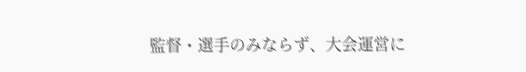監督・選手のみならず、大会運営に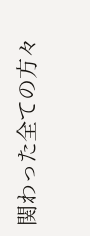関わった全ての方々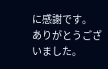に感謝です。
ありがとうございました。